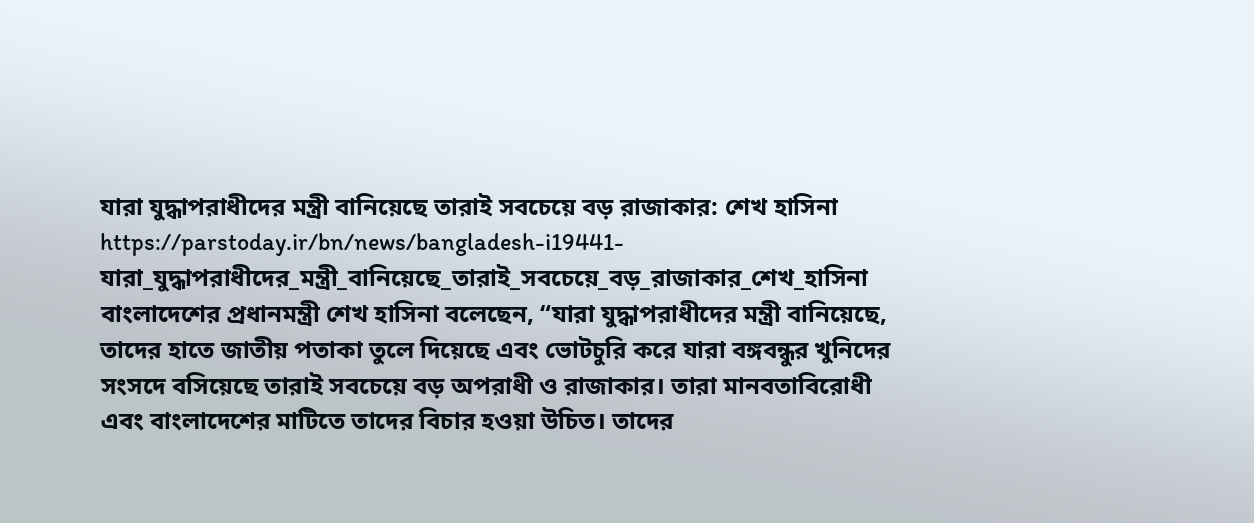যারা যুদ্ধাপরাধীদের মন্ত্রী বানিয়েছে তারাই সবচেয়ে বড় রাজাকার: শেখ হাসিনা
https://parstoday.ir/bn/news/bangladesh-i19441-যারা_যুদ্ধাপরাধীদের_মন্ত্রী_বানিয়েছে_তারাই_সবচেয়ে_বড়_রাজাকার_শেখ_হাসিনা
বাংলাদেশের প্রধানমন্ত্রী শেখ হাসিনা বলেছেন, “যারা যুদ্ধাপরাধীদের মন্ত্রী বানিয়েছে, তাদের হাতে জাতীয় পতাকা তুলে দিয়েছে এবং ভোটচুরি করে যারা বঙ্গবন্ধুর খুনিদের সংসদে বসিয়েছে তারাই সবচেয়ে বড় অপরাধী ও রাজাকার। তারা মানবতাবিরোধী এবং বাংলাদেশের মাটিতে তাদের বিচার হওয়া উচিত। তাদের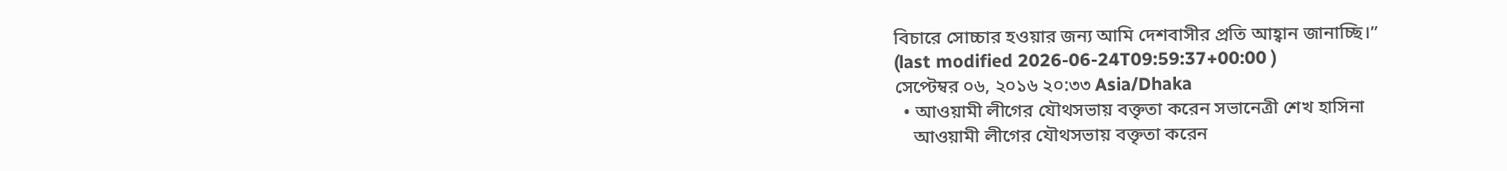বিচারে সোচ্চার হওয়ার জন্য আমি দেশবাসীর প্রতি আহ্বান জানাচ্ছি।”
(last modified 2026-06-24T09:59:37+00:00 )
সেপ্টেম্বর ০৬, ২০১৬ ২০:৩৩ Asia/Dhaka
  • আওয়ামী লীগের যৌথসভায় বক্তৃতা করেন সভানেত্রী শেখ হাসিনা
    আওয়ামী লীগের যৌথসভায় বক্তৃতা করেন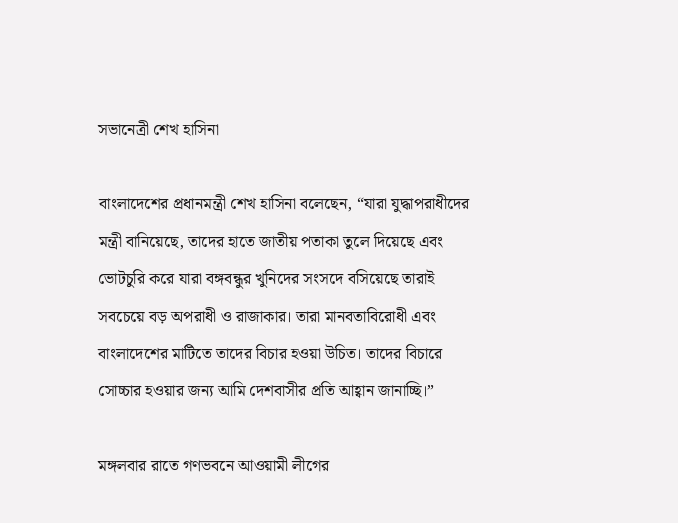সভানেত্রী শেখ হাসিনা

বাংলাদেশের প্রধানমন্ত্রী শেখ হাসিনা বলেছেন, “যারা যুদ্ধাপরাধীদের মন্ত্রী বানিয়েছে, তাদের হাতে জাতীয় পতাকা তুলে দিয়েছে এবং ভোটচুরি করে যারা বঙ্গবন্ধুর খুনিদের সংসদে বসিয়েছে তারাই সবচেয়ে বড় অপরাধী ও রাজাকার। তারা মানবতাবিরোধী এবং বাংলাদেশের মাটিতে তাদের বিচার হওয়া উচিত। তাদের বিচারে সোচ্চার হওয়ার জন্য আমি দেশবাসীর প্রতি আহ্বান জানাচ্ছি।”

মঙ্গলবার রাতে গণভবনে আওয়ামী লীগের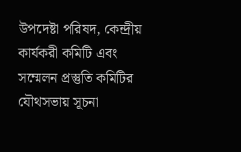উপদেষ্টা পরিষদ, কেন্দ্রীয় কার্যকরী কমিটি এবং সম্মেলন প্রস্তুতি কমিটির যৌথসভায় সূচনা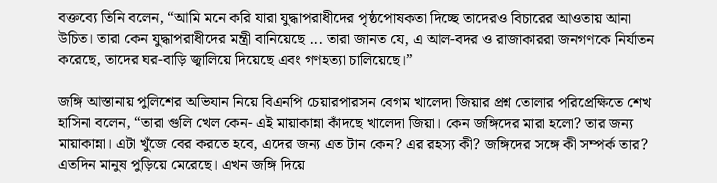বক্তব্যে তিনি বলেন, “আমি মনে করি যারা যুদ্ধাপরাধীদের পৃষ্ঠপোষকতা দিচ্ছে তাদেরও বিচারের আওতায় আনা উচিত। তারা কেন যুদ্ধাপরাধীদের মন্ত্রী বানিয়েছে ... তারা জানত যে, এ আল-বদর ও রাজাকাররা জনগণকে নির্যাতন করেছে, তাদের ঘর-বাড়ি জ্বালিয়ে দিয়েছে এবং গণহত্যা চালিয়েছে।”

জঙ্গি আস্তানায় পুলিশের অভিযান নিয়ে বিএনপি চেয়ারপারসন বেগম খালেদা জিয়ার প্রশ্ন তোলার পরিপ্রেক্ষিতে শেখ হাসিনা বলেন, “তারা গুলি খেল কেন- এই মায়াকান্না কাঁদছে খালেদা জিয়া। কেন জঙ্গিদের মারা হলো? তার জন্য মায়াকান্না। এটা খুঁজে বের করতে হবে, এদের জন্য এত টান কেন? এর রহস্য কী? জঙ্গিদের সঙ্গে কী সম্পর্ক তার? এতদিন মানুষ পুড়িয়ে মেরেছে। এখন জঙ্গি দিয়ে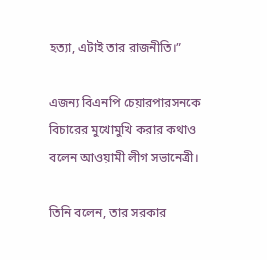হত্যা, এটাই তার রাজনীতি।”

এজন‌্য বিএনপি চেয়ারপারসনকে বিচারের মুখোমুখি করার কথাও বলেন আওয়ামী লীগ সভানেত্রী।

তিনি বলেন, তার সরকার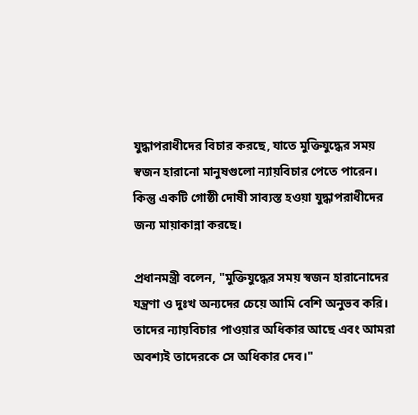যুদ্ধাপরাধীদের বিচার করছে, যাতে মুক্তিযুদ্ধের সময় স্বজন হারানো মানুষগুলো ন্যায়বিচার পেতে পারেন। কিন্তু একটি গোষ্ঠী দোষী সাব্যস্ত হওয়া যুদ্ধাপরাধীদের জন্য মায়াকান্না করছে।

প্রধানমন্ত্রী বলেন, "মুক্তিযুদ্ধের সময় স্বজন হারানোদের যন্ত্রণা ও দুঃখ অন্যদের চেয়ে আমি বেশি অনুভব করি। তাদের ন্যায়বিচার পাওয়ার অধিকার আছে এবং আমরা অবশ্যই তাদেরকে সে অধিকার দেব।"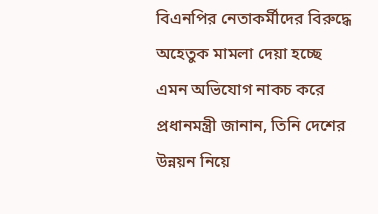বিএনপির নেতাকর্মীদের বিরুদ্ধে অহেতুক মামলা দেয়া হচ্ছে এমন অভিযোগ নাকচ করে প্রধানমন্ত্রী জানান, তিনি দেশের উন্নয়ন নিয়ে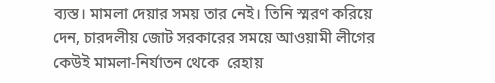ব্যস্ত। মামলা দেয়ার সময় তার নেই। তিনি স্মরণ করিয়ে দেন, চারদলীয় জোট সরকারের সময়ে আওয়ামী লীগের কেউই মামলা-নির্যাতন থেকে  রেহায়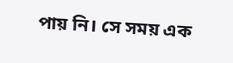পায় নি। সে সময় এক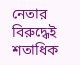নেতার বিরুদ্ধেই শতাধিক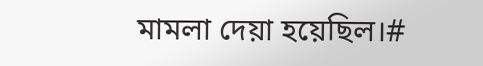মামলা দেয়া হয়েছিল।#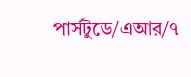পার্সটুডে/এআর/৭